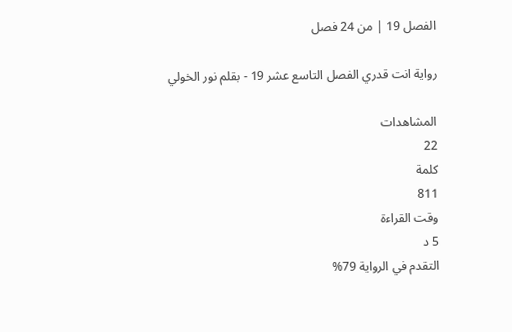الفصل 19 | من 24 فصل

رواية انت قدري الفصل التاسع عشر 19 - بقلم نور الخولي

المشاهدات
22
كلمة
811
وقت القراءة
5 د
التقدم في الرواية 79%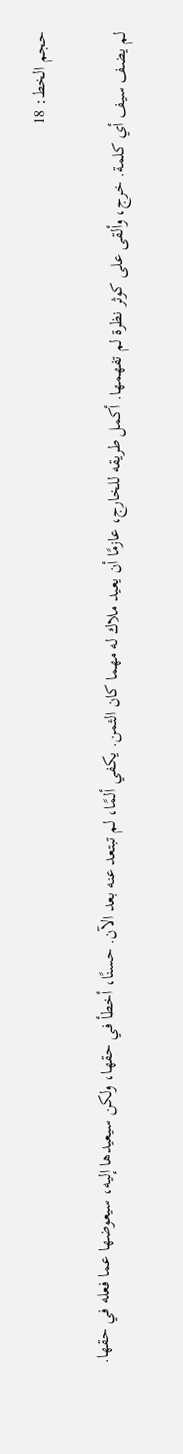حجم الخط: 18

لم يضف سيف أي كلمة. خرج، وألقى على كوثر نظرة لم تفهمها. أكمل طريقه للخارج، عازمًا أن يعيد ملاك له مهما كان الثمن. يكفي ألمًا، لم تبتعد عنه بعد الآن. حسنًا، أخطأ في حقها، ولكن سيعيدها إليه، سيعوضها عما فعله في حقها.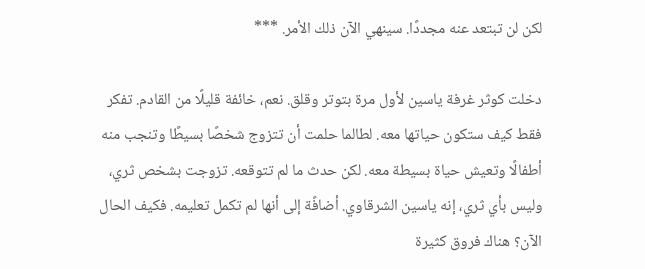لكن لن تبتعد عنه مجددًا. سينهي الآن ذلك الأمر. ***

دخلت كوثر غرفة ياسين لأول مرة بتوتر وقلق. نعم، خائفة قليلًا من القادم. تفكر فقط كيف ستكون حياتها معه. لطالما حلمت أن تتزوج شخصًا بسيطًا وتنجب منه أطفالًا وتعيش حياة بسيطة معه. لكن حدث ما لم تتوقعه. تزوجت بشخص ثري، وليس بأي ثري، إنه ياسين الشرقاوي. أضافًة إلى أنها لم تكمل تعليمه. فكيف الحال الآن؟ هناك فروق كثيرة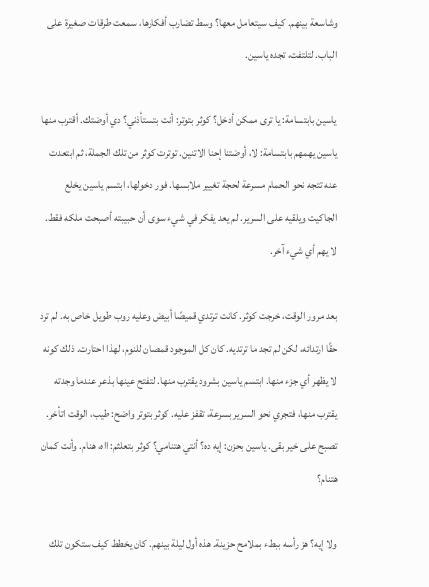وشاسعة بينهم. كيف سيتعامل معها؟ وسط تضارب أفكارها، سمعت طرقات صغيرة على الباب. لتلتفت، تجده ياسين.

ياسين بابتسامة: يا ترى ممكن أدخل؟ كوثر بتوتر: أنت بتستأذني؟ دي أوضتك. أقترب منها ياسين يهمهم بابتسامة: لا، أوضتنا إحنا الاتنين. توترت كوثر من تلك الجملة، ثم ابتعدت عنه تتجه نحو الحمام مسرعة لحجة تغيير ملابسها. فور دخولها، ابتسم ياسين يخلع الجاكيت ويلقيه على السرير. لم يعد يفكر في شيء سوى أن حبيبته أصبحت ملكه فقط. لا يهم أي شيء آخر.

بعد مرور الوقت، خرجت كوثر. كانت ترتدي قميصًا أبيض وعليه روب طويل خاص به. لم ترد حقًا ارتدائه، لكن لم تجد ما ترتديه. كان كل الموجود قمصان للنوم، لهذا احتارت. ذلك كونه لا يظهر أي جزء منها. ابتسم ياسين بشرود يقترب منها. لتفتح عينها بذعر عندما وجدته يقترب منها، فتجري نحو السرير بسرعة، تقفز عليه. كوثر بتوتر واضح: طيب، الوقت اتأخر. تصبح على خير بقى. ياسين بحزن: إيه ده؟ أنتي هتنامي؟ كوثر بتعلثم: ااه، هنام. وأنت كمان هتنام؟

ولا إيه؟ هز رأسه ببطء بملامح حزينة. هذه أول ليلة بينهم. كان يخطط كيف ستكون تلك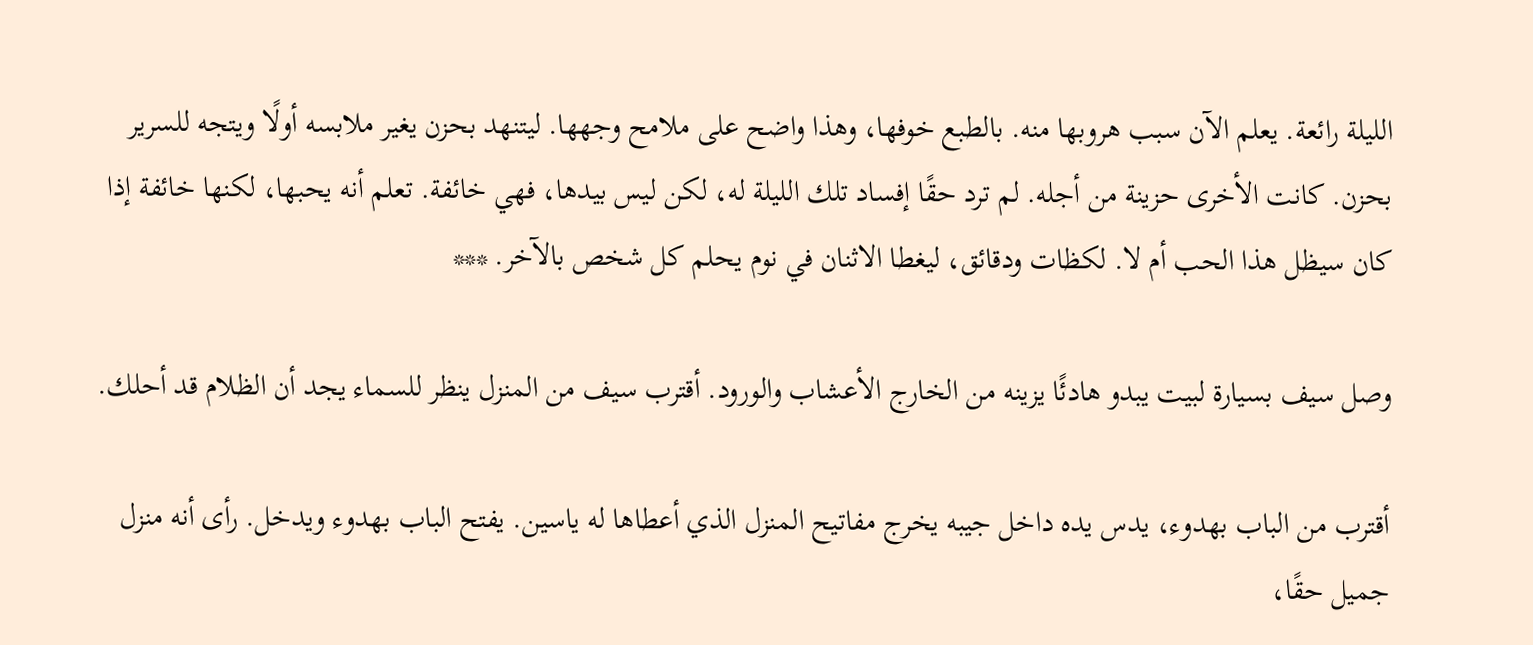الليلة رائعة. يعلم الآن سبب هروبها منه. بالطبع خوفها، وهذا واضح على ملامح وجهها. ليتنهد بحزن يغير ملابسه أولًا ويتجه للسرير بحزن. كانت الأخرى حزينة من أجله. لم ترد حقًا إفساد تلك الليلة له، لكن ليس بيدها، فهي خائفة. تعلم أنه يحبها، لكنها خائفة إذا كان سيظل هذا الحب أم لا. لكظات ودقائق، ليغطا الاثنان في نوم يحلم كل شخص بالآخر. ***

وصل سيف بسيارة لبيت يبدو هادئًا يزينه من الخارج الأعشاب والورود. أقترب سيف من المنزل ينظر للسماء يجد أن الظلام قد أحلك.

أقترب من الباب بهدوء، يدس يده داخل جيبه يخرج مفاتيح المنزل الذي أعطاها له ياسين. يفتح الباب بهدوء ويدخل. رأى أنه منزل جميل حقًا،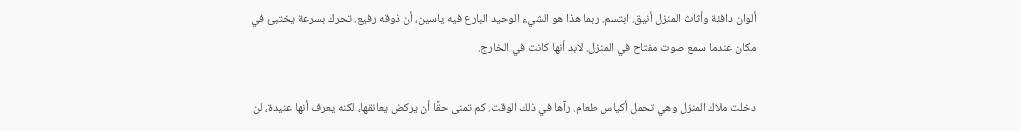ألوان دافئة وأثاث المنزل أنيق. ابتسم. ربما هذا هو الشيء الوحيد البارع فيه ياسين، أن ذوقه رفيع. تحرك بسرعة يختبئ في مكان عندما سمع صوت مفتاح في المنزل. لابد أنها كانت في الخارج.

دخلت ملاك المنزل وهي تحمل أكياس طعام. رآها في ذلك الوقت. كم تمنى حقًا أن يركض يعانقها، لكنه يعرف أنها عنيدة، لن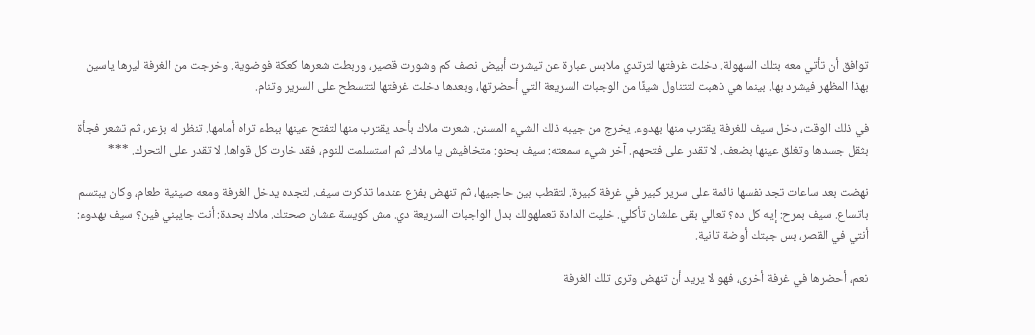توافق أن تأتي معه بتلك السهولة. دخلت غرفتها لترتدي ملابس عبارة عن تيشرت أبيض نصف كم وشورت قصير، وربطت شعرها كعكة فوضوية. وخرجت من الغرفة ليرها ياسين بهذا المظهر فيشرد بها. بينما هي ذهبت لتتناول شيئًا من الوجبات السريعة التي أحضرتها، وبعدها دخلت غرفتها لتتسطح على السرير وتنام.

في ذلك الوقت، دخل سيف للغرفة يقترب منها بهدوء. يخرج من جيبه ذلك الشيء المسنن. شعرت ملاك بأحد يقترب منها لتفتح عينها ببطء تراه أمامها. تنظر له بزعر، ثم تشعر فجأة بثقل جسدها وتغلق عينها بضعف. لا تقدر على فتحهم. آخر شيء سمعته: سيف بحنو: متخافيش يا ملاك. ثم استسلمت للنوم، فقد خارت كل قواها. لا تقدر على التحرك. ***

نهضت بعد ساعات تجد نفسها نائمة على سرير كبير في غرفة كبيرة. لتقطب بين حاجبيها، ثم تنهض بفزع عندما تذكرت سيف. لتجده يدخل الغرفة ومعه صينية طعام، وكان يبتسم باتساع. سيف بمرح: إيه كل ده؟ تعالي بقى علشان تأكلي. خليت الدادة تعملهولك بدل الواجبات السريعة دي. مش كويسة عشان صحتك. ملاك بحدة: أنت جايبني فين؟ سيف بهدوء: أنتي في القصر، بس جبتك أوضة تانية.

نعم، أحضرها في غرفة أخرى، فهو لا يريد أن تنهض وترى تلك الغرفة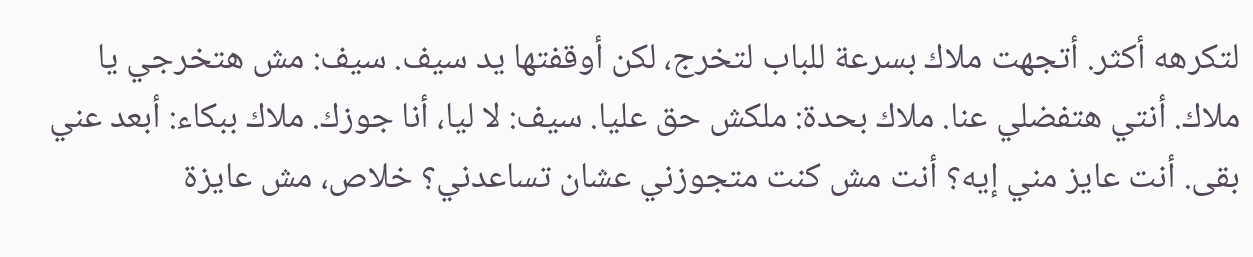لتكرهه أكثر. أتجهت ملاك بسرعة للباب لتخرج، لكن أوقفتها يد سيف. سيف: مش هتخرجي يا ملاك. أنتي هتفضلي عنا. ملاك بحدة: ملكش حق عليا. سيف: لا ليا، أنا جوزك. ملاك ببكاء: أبعد عني بقى. أنت عايز مني إيه؟ أنت مش كنت متجوزني عشان تساعدني؟ خلاص، مش عايزة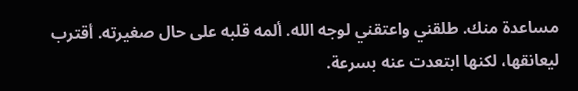مساعدة منك. طلقني واعتقني لوجه الله. ألمه قلبه على حال صغيرته. أقترب ليعانقها، لكنها ابتعدت عنه بسرعة.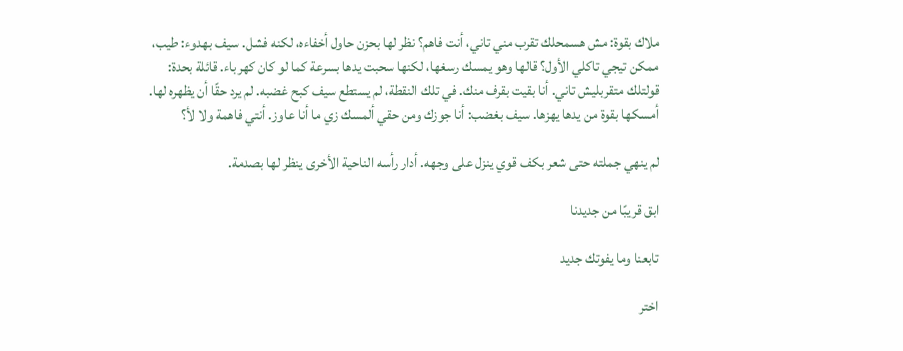ملاك بقوة: مش هسمحلك تقرب مني تاني، أنت فاهم؟ نظر لها بحزن حاول أخفاءه، لكنه فشل. سيف بهدوء: طيب، ممكن تيجي تاكلي الأول؟ قالها وهو يمسك رسغها، لكنها سحبت يدها بسرعة كما لو كان كهرباء. قائلة بحدة: قولتلك متقربليش تاني. أنا بقيت بقرف منك. في تلك النقطة، لم يستطع سيف كبح غضبه. لم يرد حقًا أن يظهره لها. أمسكها بقوة من يدها يهزها. سيف بغضب: أنا جوزك ومن حقي ألمسك زي ما أنا عاوز. أنتي فاهمة ولا لأ؟

لم ينهي جملته حتى شعر بكف قوي ينزل على وجهه. أدار رأسه الناحية الأخرى ينظر لها بصدمة.

ابق قريبًا من جديدنا

تابعنا وما يفوتك جديد

اختر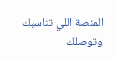المنصة اللي تناسبك وتوصلك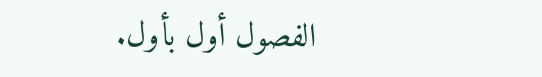الفصول أول بأول.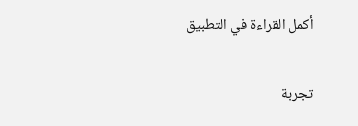أكمل القراءة في التطبيق

تجربة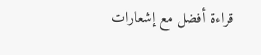قراءة أفضل مع إشعارات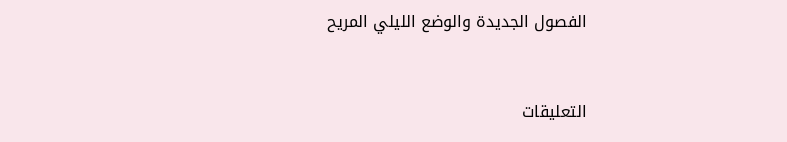الفصول الجديدة والوضع الليلي المريح



التعليقات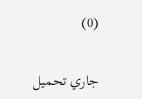(0)

جاري تحميل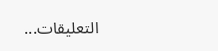التعليقات...